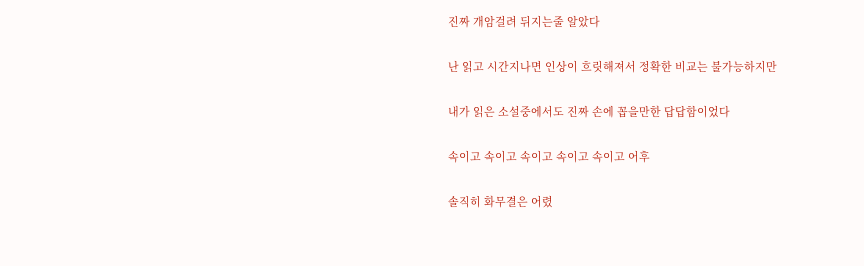진짜 개암걸려 뒤지는줄 알았다


난 읽고 시간지나면 인상이 흐릿해져서 정확한 비교는 불가능하지만


내가 읽은 소설중에서도 진짜 손에 꼽을만한 답답함이었다


속이고 속이고 속이고 속이고 속이고 어후


솔직히 화무결은 어렸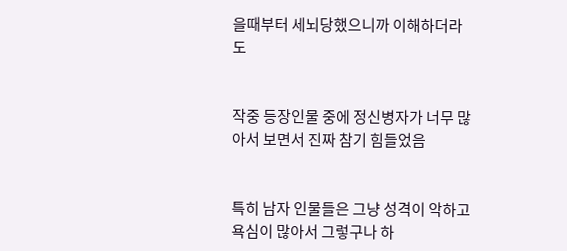을때부터 세뇌당했으니까 이해하더라도


작중 등장인물 중에 정신병자가 너무 많아서 보면서 진짜 참기 힘들었음


특히 남자 인물들은 그냥 성격이 악하고 욕심이 많아서 그렇구나 하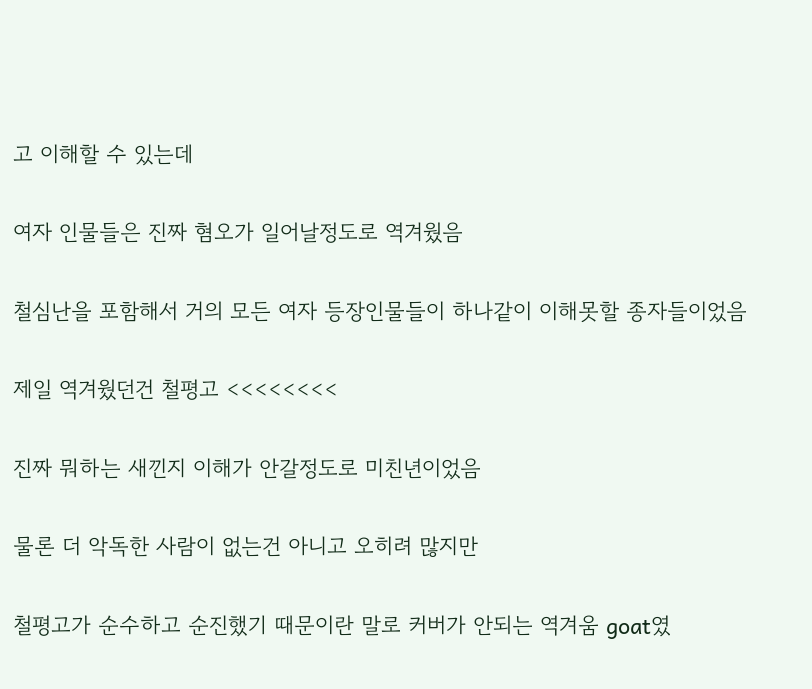고 이해할 수 있는데


여자 인물들은 진짜 혐오가 일어날정도로 역겨웠음


철심난을 포함해서 거의 모든 여자 등장인물들이 하나같이 이해못할 종자들이었음


제일 역겨웠던건 철평고 <<<<<<<<


진짜 뭐하는 새낀지 이해가 안갈정도로 미친년이었음


물론 더 악독한 사람이 없는건 아니고 오히려 많지만


철평고가 순수하고 순진했기 때문이란 말로 커버가 안되는 역겨움 goat였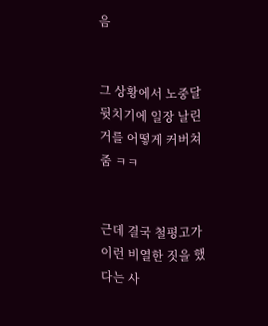음


그 상황에서 노중달 뒷치기에 일장 날린거를 어떻게 커버쳐줌 ㅋㅋ


근데 결국 철평고가 이런 비열한 짓을 했다는 사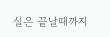실은 끝날때까지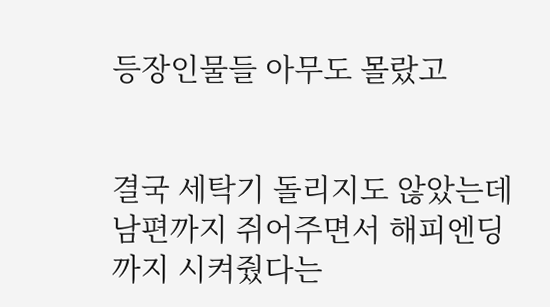등장인물들 아무도 몰랐고


결국 세탁기 돌리지도 않았는데 남편까지 쥐어주면서 해피엔딩까지 시켜줬다는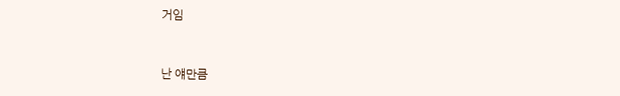거임


난 얘만큼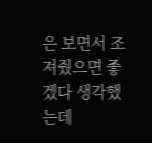은 보면서 조져줬으면 좋겠다 생각했는데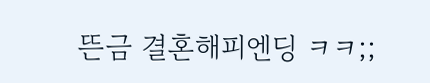뜬금 결혼해피엔딩 ㅋㅋ;;